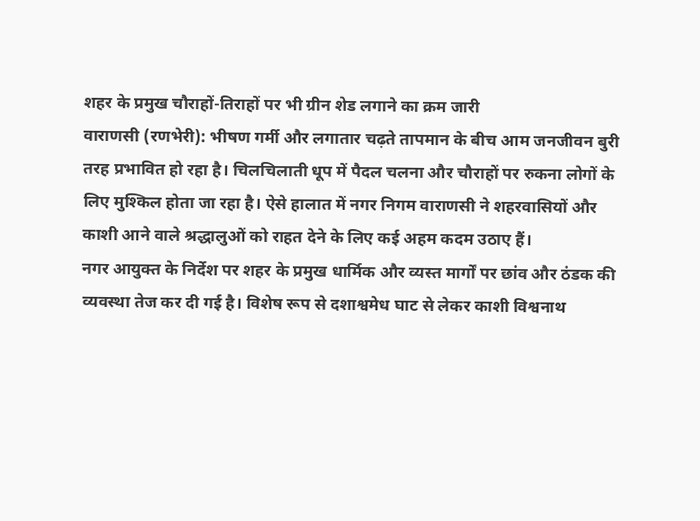शहर के प्रमुख चौराहों-तिराहों पर भी ग्रीन शेड लगाने का क्रम जारी
वाराणसी (रणभेरी): भीषण गर्मी और लगातार चढ़ते तापमान के बीच आम जनजीवन बुरी तरह प्रभावित हो रहा है। चिलचिलाती धूप में पैदल चलना और चौराहों पर रुकना लोगों के लिए मुश्किल होता जा रहा है। ऐसे हालात में नगर निगम वाराणसी ने शहरवासियों और काशी आने वाले श्रद्धालुओं को राहत देने के लिए कई अहम कदम उठाए हैं।
नगर आयुक्त के निर्देश पर शहर के प्रमुख धार्मिक और व्यस्त मार्गों पर छांव और ठंडक की व्यवस्था तेज कर दी गई है। विशेष रूप से दशाश्वमेध घाट से लेकर काशी विश्वनाथ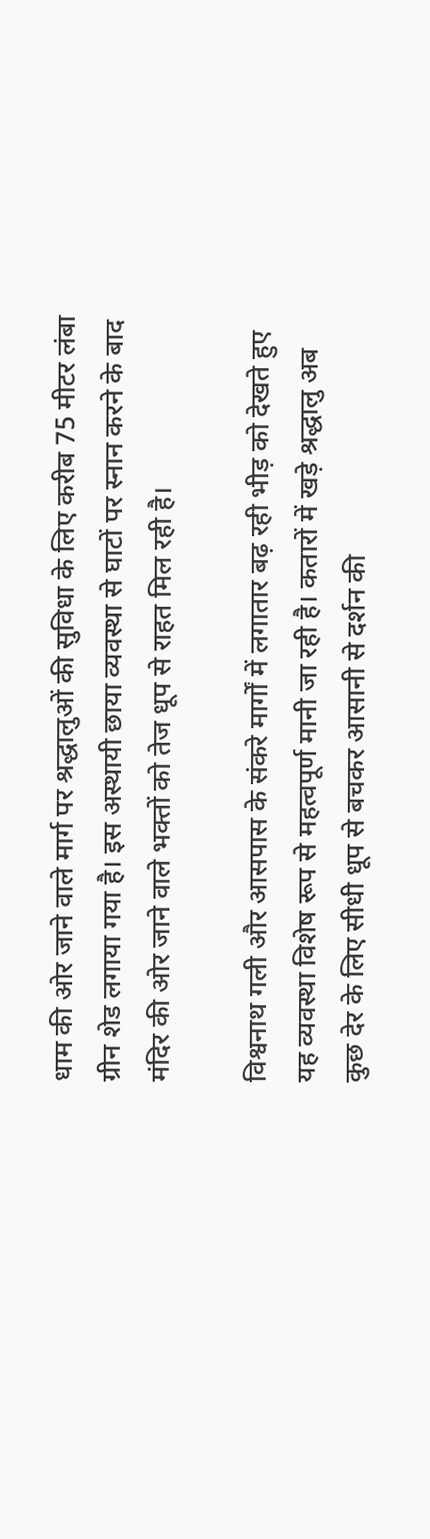धाम की ओर जाने वाले मार्ग पर श्रद्धालुओं की सुविधा के लिए करीब 75 मीटर लंबा ग्रीन शेड लगाया गया है। इस अस्थायी छाया व्यवस्था से घाटों पर स्नान करने के बाद मंदिर की ओर जाने वाले भक्तों को तेज धूप से राहत मिल रही है।

विश्वनाथ गली और आसपास के संकरे मार्गों में लगातार बढ़ रही भीड़ को देखते हुए यह व्यवस्था विशेष रूप से महत्वपूर्ण मानी जा रही है। कतारों में खड़े श्रद्धालु अब कुछ देर के लिए सीधी धूप से बचकर आसानी से दर्शन की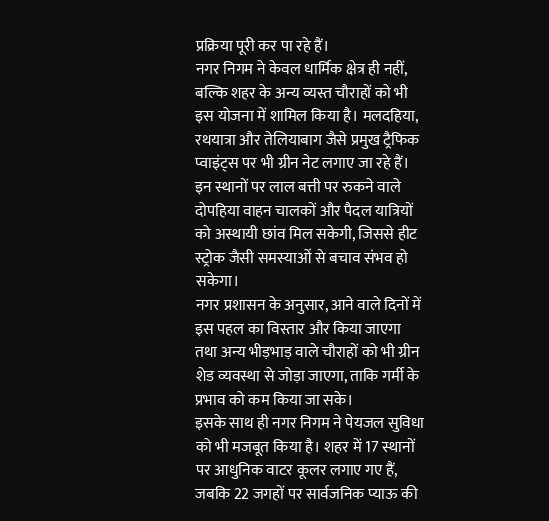प्रक्रिया पूरी कर पा रहे हैं।
नगर निगम ने केवल धार्मिक क्षेत्र ही नहीं, बल्कि शहर के अन्य व्यस्त चौराहों को भी इस योजना में शामिल किया है। मलदहिया, रथयात्रा और तेलियाबाग जैसे प्रमुख ट्रैफिक प्वाइंट्स पर भी ग्रीन नेट लगाए जा रहे हैं। इन स्थानों पर लाल बत्ती पर रुकने वाले दोपहिया वाहन चालकों और पैदल यात्रियों को अस्थायी छांव मिल सकेगी, जिससे हीट स्ट्रोक जैसी समस्याओं से बचाव संभव हो सकेगा।
नगर प्रशासन के अनुसार, आने वाले दिनों में इस पहल का विस्तार और किया जाएगा तथा अन्य भीड़भाड़ वाले चौराहों को भी ग्रीन शेड व्यवस्था से जोड़ा जाएगा, ताकि गर्मी के प्रभाव को कम किया जा सके।
इसके साथ ही नगर निगम ने पेयजल सुविधा को भी मजबूत किया है। शहर में 17 स्थानों पर आधुनिक वाटर कूलर लगाए गए हैं, जबकि 22 जगहों पर सार्वजनिक प्याऊ की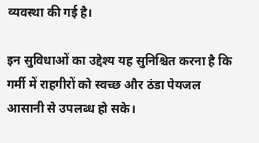व्यवस्था की गई है।

इन सुविधाओं का उद्देश्य यह सुनिश्चित करना है कि गर्मी में राहगीरों को स्वच्छ और ठंडा पेयजल आसानी से उपलब्ध हो सके।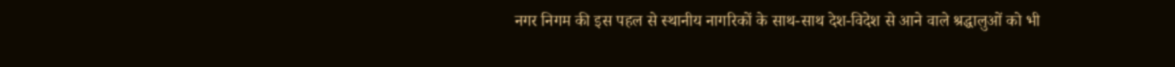नगर निगम की इस पहल से स्थानीय नागरिकों के साथ-साथ देश-विदेश से आने वाले श्रद्धालुओं को भी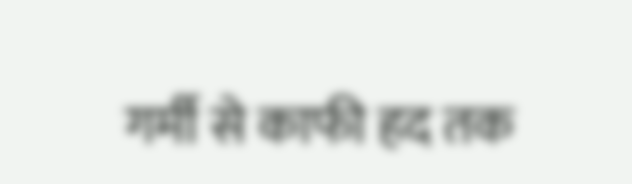गर्मी से काफी हद तक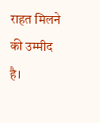राहत मिलने की उम्मीद है।